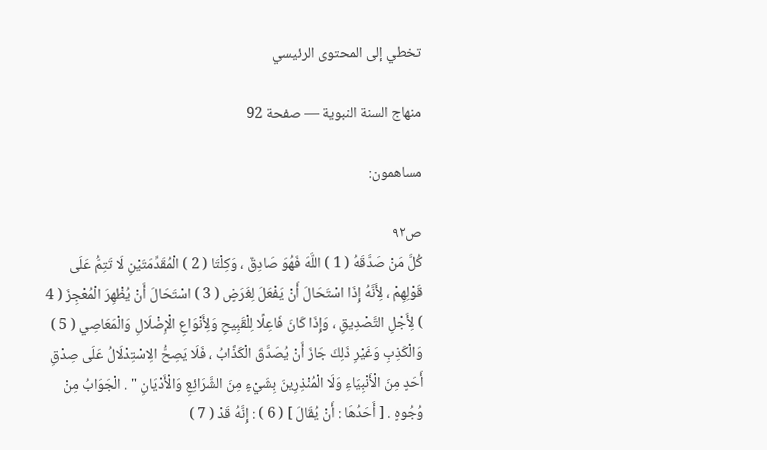تخطي إلى المحتوى الرئيسي

منهاج السنة النبوية — صفحة 92

مساهمون:

ص٩٢
كُلَّ مَنْ صَدَّقَهُ ( 1 ) اللَّهَ فَهُوَ صَادِقٌ ، وَكِلْتَا ( 2 ) الْمُقَدِّمَتَيْنِ لَا تَتِمُّ عَلَى قَوْلِهِمْ ، لِأَنَّهُ إِذَا اسْتَحَالَ أَنْ يَفْعَلَ لِغَرَضٍ ( 3 ) اسْتَحَالَ أَنْ يُظْهِرَ الْمُعْجِزَ ( 4 ) لِأَجْلِ التَّصْدِيقِ ، وَإِذَا كَانَ فَاعِلًا لِلْقَبِيحِ وَلِأَنْوَاعِ الْإِضْلَالِ وَالْمَعَاصِي ( 5 ) وَالْكَذِبِ وَغَيْرِ ذَلِكَ جَازَ أَنْ يُصَدَّقَ الْكَذَّابُ ، فَلَا يَصِحُّ الِاسْتِدْلَالُ عَلَى صِدْقِ أَحَدٍ مِنَ الْأَنْبِيَاءِ وَلَا الْمُنْذِرِينَ بِشَيْءٍ مِنَ الشَّرَائِعِ وَالْأَدْيَانِ " . الْجَوَابُ مِنْ وُجُوهٍ . [ أَحَدُهَا : أَنْ يُقَالَ ] ( 6 ) : إِنَّهُ قَدْ ( 7 )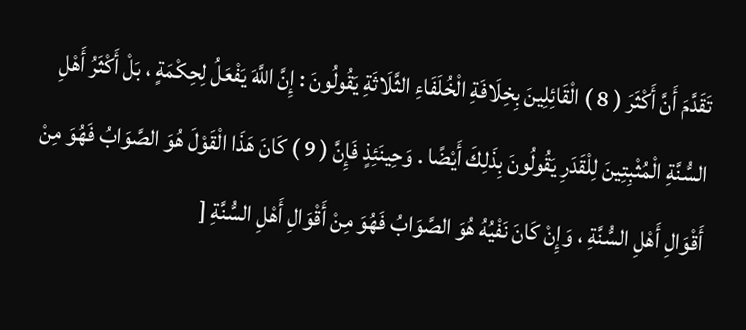تَقَدَّمَ أَنَّ أَكْثَرَ ( 8 ) الْقَائِلِينَ بِخِلَافَةِ الْخُلَفَاءِ الثَّلَاثَةِ يَقُولُونَ : إِنَّ اللَّهَ يَفْعَلُ لِحِكْمَةٍ ، بَلْ أَكْثَرُ أَهْلِ السُّنَّةِ الْمُثْبِتِينَ لِلْقَدَرِ يَقُولُونَ بِذَلِكَ أَيْضًا . وَحِينَئِذٍ فَإِنَّ ( 9 ) كَانَ هَذَا الْقَوْلَ هُوَ الصَّوَابُ فَهُوَ مِنْ أَقْوَالِ أَهْلِ السُّنَّةِ ، وَإِنْ كَانَ نَفْيُهُ هُوَ الصَّوَابُ فَهُوَ مِنْ أَقْوَالِ أَهْلِ السُّنَّةِ [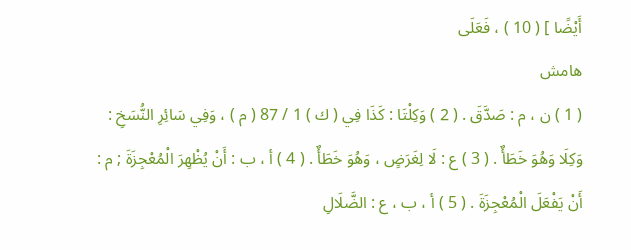أَيْضًا ] ( 10 ) ، فَعَلَى
هامش
( 1 ) ن ، م : صَدَّقَ . ( 2 ) وَكِلْتَا : كَذَا فِي ( ك ) 1 / 87 ( م ) ، وَفِي سَائِرِ النُّسَخِ : وَكِلَا وَهُوَ خَطَأٌ . ( 3 ) ع : لَا لِغَرَضٍ ، وَهُوَ خَطَأٌ . ( 4 ) أ ، ب : أَنْ يُظْهِرَ الْمُعْجِزَةَ ; م : أَنْ يَفْعَلَ الْمُعْجِزَةَ . ( 5 ) أ ، ب ، ع : الضَّلَالِ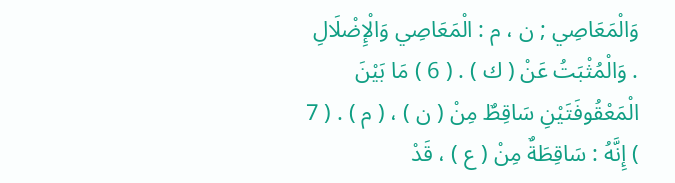وَالْمَعَاصِي ; ن ، م : الْمَعَاصِي وَالْإِضْلَالِ . وَالْمُثْبَتُ عَنْ ( ك ) . ( 6 ) مَا بَيْنَ الْمَعْقُوفَتَيْنِ سَاقِطٌ مِنْ ( ن ) ، ( م ) . ( 7 ) إِنَّهُ : سَاقِطَةٌ مِنْ ( ع ) ، قَدْ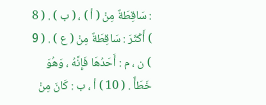: سَاقِطَةٌ مِنْ ( أ ) ، ( ب ) . ( 8 ) أَكْثَرَ : سَاقِطَةٌ مِنْ ( ع ) . ( 9 ) ن ، م : أَحَدُهَا فَإِنَّهُ ، وَهُوَ خَطَأٌ . ( 10 ) أ ، ب : كَانَ مِنْ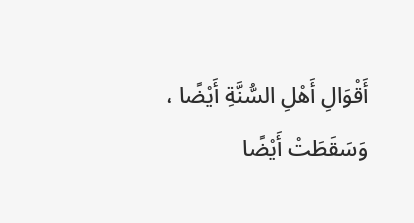أَقْوَالِ أَهْلِ السُّنَّةِ أَيْضًا ، وَسَقَطَتْ أَيْضًا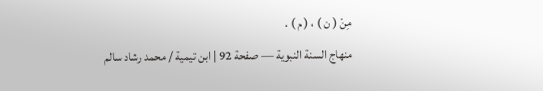مِنْ ( ن ) ، ( م ) .
منهاج السنة النبوية — صفحة 92 | ابن تيمية / محمد رشاد سالم